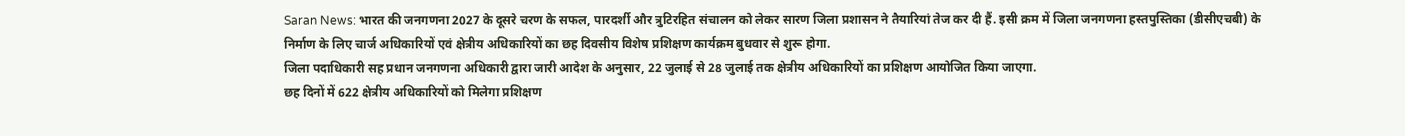Saran News: भारत की जनगणना 2027 के दूसरे चरण के सफल, पारदर्शी और त्रुटिरहित संचालन को लेकर सारण जिला प्रशासन ने तैयारियां तेज कर दी हैं. इसी क्रम में जिला जनगणना हस्तपुस्तिका (डीसीएचबी) के निर्माण के लिए चार्ज अधिकारियों एवं क्षेत्रीय अधिकारियों का छह दिवसीय विशेष प्रशिक्षण कार्यक्रम बुधवार से शुरू होगा.
जिला पदाधिकारी सह प्रधान जनगणना अधिकारी द्वारा जारी आदेश के अनुसार, 22 जुलाई से 28 जुलाई तक क्षेत्रीय अधिकारियों का प्रशिक्षण आयोजित किया जाएगा.
छह दिनों में 622 क्षेत्रीय अधिकारियों को मिलेगा प्रशिक्षण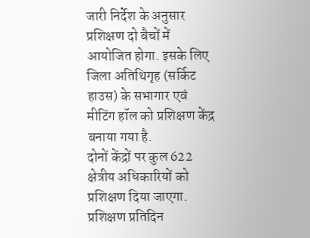जारी निर्देश के अनुसार प्रशिक्षण दो बैचों में आयोजित होगा. इसके लिए जिला अतिथिगृह (सर्किट हाउस) के सभागार एवं मीटिंग हॉल को प्रशिक्षण केंद्र बनाया गया है.
दोनों केंद्रों पर कुल 622 क्षेत्रीय अधिकारियों को प्रशिक्षण दिया जाएगा. प्रशिक्षण प्रतिदिन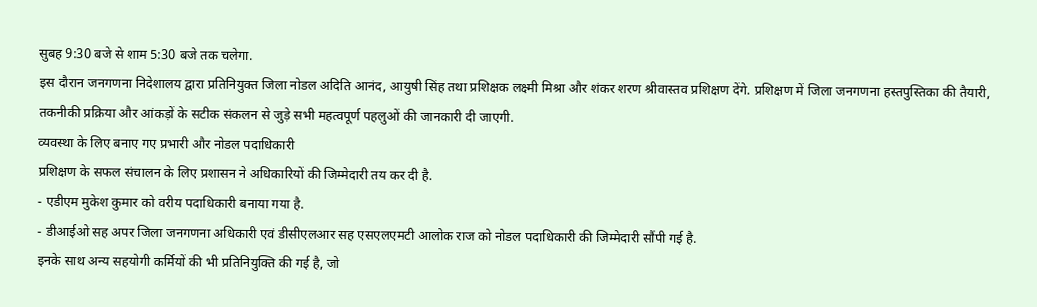सुबह 9:30 बजे से शाम 5:30 बजे तक चलेगा.
इस दौरान जनगणना निदेशालय द्वारा प्रतिनियुक्त जिला नोडल अदिति आनंद, आयुषी सिंह तथा प्रशिक्षक लक्ष्मी मिश्रा और शंकर शरण श्रीवास्तव प्रशिक्षण देंगे. प्रशिक्षण में जिला जनगणना हस्तपुस्तिका की तैयारी, तकनीकी प्रक्रिया और आंकड़ों के सटीक संकलन से जुड़े सभी महत्वपूर्ण पहलुओं की जानकारी दी जाएगी.
व्यवस्था के लिए बनाए गए प्रभारी और नोडल पदाधिकारी
प्रशिक्षण के सफल संचालन के लिए प्रशासन ने अधिकारियों की जिम्मेदारी तय कर दी है.
- एडीएम मुकेश कुमार को वरीय पदाधिकारी बनाया गया है.
- डीआईओ सह अपर जिला जनगणना अधिकारी एवं डीसीएलआर सह एसएलएमटी आलोक राज को नोडल पदाधिकारी की जिम्मेदारी सौंपी गई है.
इनके साथ अन्य सहयोगी कर्मियों की भी प्रतिनियुक्ति की गई है, जो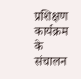प्रशिक्षण कार्यक्रम के संचालन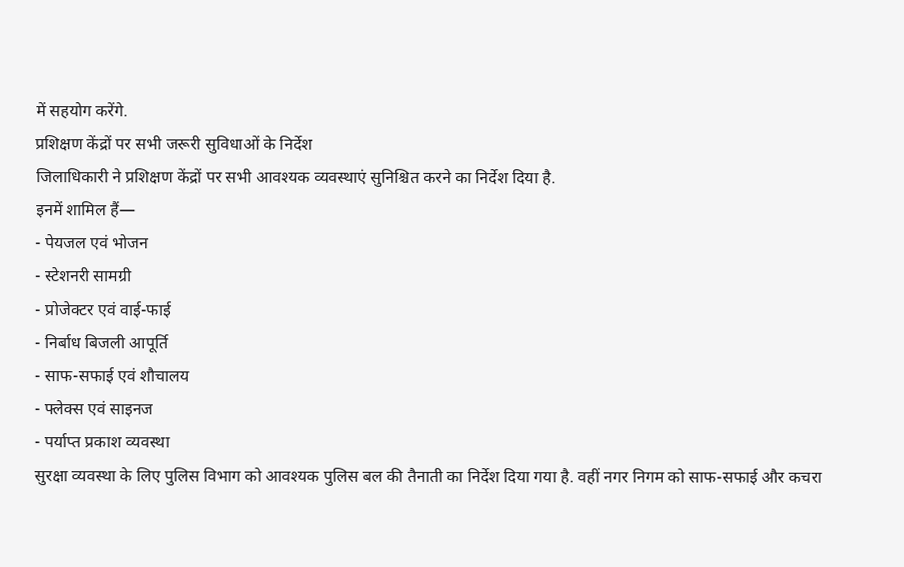में सहयोग करेंगे.
प्रशिक्षण केंद्रों पर सभी जरूरी सुविधाओं के निर्देश
जिलाधिकारी ने प्रशिक्षण केंद्रों पर सभी आवश्यक व्यवस्थाएं सुनिश्चित करने का निर्देश दिया है.
इनमें शामिल हैं—
- पेयजल एवं भोजन
- स्टेशनरी सामग्री
- प्रोजेक्टर एवं वाई-फाई
- निर्बाध बिजली आपूर्ति
- साफ-सफाई एवं शौचालय
- फ्लेक्स एवं साइनज
- पर्याप्त प्रकाश व्यवस्था
सुरक्षा व्यवस्था के लिए पुलिस विभाग को आवश्यक पुलिस बल की तैनाती का निर्देश दिया गया है. वहीं नगर निगम को साफ-सफाई और कचरा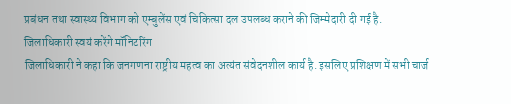प्रबंधन तथा स्वास्थ्य विभाग को एम्बुलेंस एवं चिकित्सा दल उपलब्ध कराने की जिम्मेदारी दी गई है.
जिलाधिकारी स्वयं करेंगे मॉनिटरिंग
जिलाधिकारी ने कहा कि जनगणना राष्ट्रीय महत्व का अत्यंत संवेदनशील कार्य है. इसलिए प्रशिक्षण में सभी चार्ज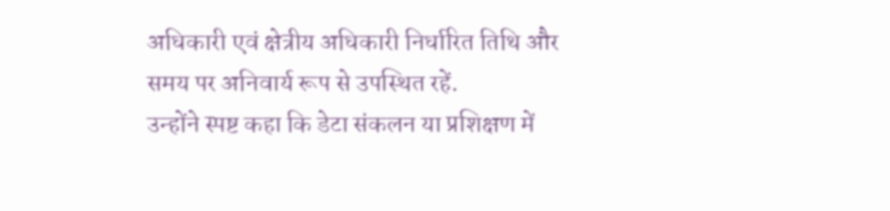अधिकारी एवं क्षेत्रीय अधिकारी निर्धारित तिथि और समय पर अनिवार्य रूप से उपस्थित रहें.
उन्होंने स्पष्ट कहा कि डेटा संकलन या प्रशिक्षण में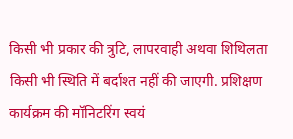किसी भी प्रकार की त्रुटि, लापरवाही अथवा शिथिलता किसी भी स्थिति में बर्दाश्त नहीं की जाएगी. प्रशिक्षण कार्यक्रम की मॉनिटरिंग स्वयं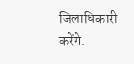जिलाधिकारी करेंगे.